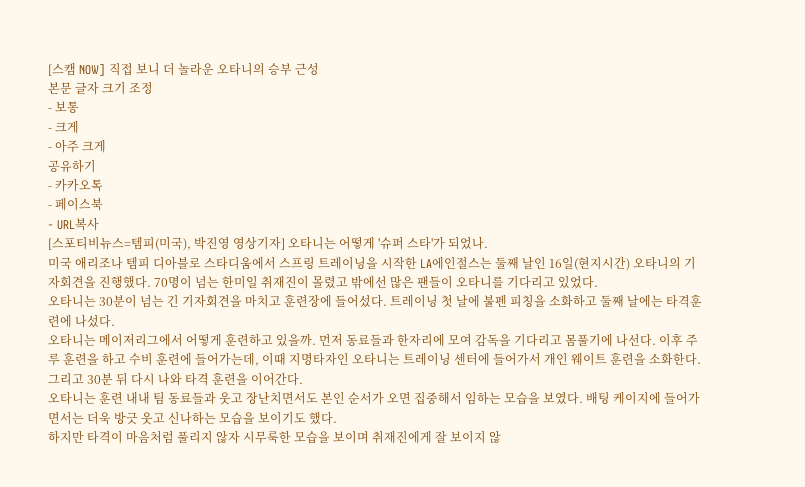[스캠 NOW] 직접 보니 더 놀라운 오타니의 승부 근성
본문 글자 크기 조정
- 보통
- 크게
- 아주 크게
공유하기
- 카카오톡
- 페이스북
- URL복사
[스포티비뉴스=템피(미국), 박진영 영상기자] 오타니는 어떻게 '슈퍼 스타'가 되었나.
미국 애리조나 템피 디아블로 스타디움에서 스프링 트레이닝을 시작한 LA에인절스는 둘째 날인 16일(현지시간) 오타니의 기자회견을 진행했다. 70명이 넘는 한미일 취재진이 몰렸고 밖에선 많은 팬들이 오타니를 기다리고 있었다.
오타니는 30분이 넘는 긴 기자회견을 마치고 훈련장에 들어섰다. 트레이닝 첫 날에 불펜 피칭을 소화하고 둘째 날에는 타격훈련에 나섰다.
오타니는 메이저리그에서 어떻게 훈련하고 있을까. 먼저 동료들과 한자리에 모여 감독을 기다리고 몸풀기에 나선다. 이후 주루 훈련을 하고 수비 훈련에 들어가는데, 이때 지명타자인 오타니는 트레이닝 센터에 들어가서 개인 웨이트 훈련을 소화한다. 그리고 30분 뒤 다시 나와 타격 훈련을 이어간다.
오타니는 훈련 내내 팀 동료들과 웃고 장난치면서도 본인 순서가 오면 집중해서 임하는 모습을 보였다. 배팅 케이지에 들어가면서는 더욱 방긋 웃고 신나하는 모습을 보이기도 했다.
하지만 타격이 마음처럼 풀리지 않자 시무룩한 모습을 보이며 취재진에게 잘 보이지 않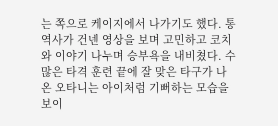는 쪽으로 케이지에서 나가기도 했다. 통역사가 건넨 영상을 보며 고민하고 코치와 이야기 나누며 승부욕을 내비쳤다. 수 많은 타격 훈련 끝에 잘 맞은 타구가 나온 오타니는 아이처럼 기뻐하는 모습을 보이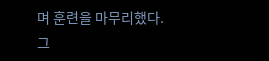며 훈련을 마무리했다.
그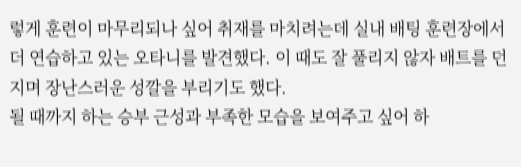렇게 훈련이 마무리되나 싶어 취재를 마치려는데 실내 배팅 훈련장에서 더 연습하고 있는 오타니를 발견했다. 이 때도 잘 풀리지 않자 배트를 던지며 장난스러운 성깔을 부리기도 했다.
될 때까지 하는 승부 근성과 부족한 모습을 보여주고 싶어 하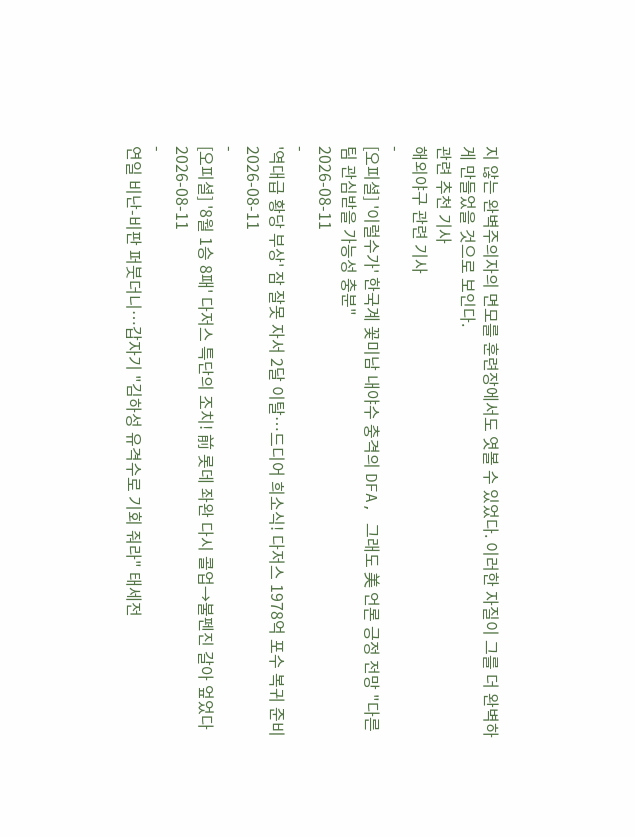지 않는 완벽주의자의 면모를 훈련장에서도 엿볼 수 있었다. 이러한 자질이 그를 더 완벽하게 만들었을 것으로 보인다.
관련 추천 기사
해외야구 관련 기사
-
[오피셜] '이럴수가' 한국계 꽃미남 내야수 충격의 DFA, 그래도 美 언론 긍정 전망 "다른팀 관심받을 가능성 충분"
2026-08-11
-
'역대급 황당 부상' 잠 잘못 자서 2달 이탈…드디어 희소식! 다저스 1978억 포수 복귀 준비
2026-08-11
-
[오피셜] '8월 1승 8패' 다저스 특단의 조치! 前 롯데 좌완 다시 콜업→불펜진 갈아 엎었다
2026-08-11
-
연일 비난-비판 퍼붓더니…갑자기 "김하성 유격수로 기회 줘라" 태세전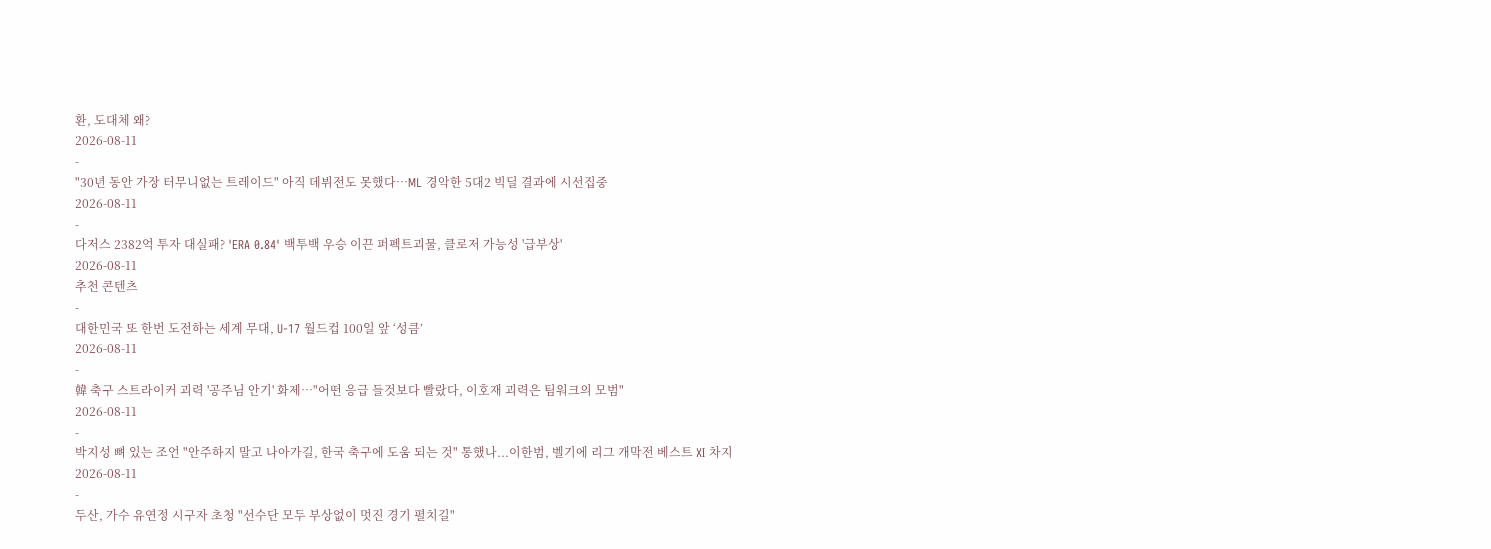환, 도대체 왜?
2026-08-11
-
"30년 동안 가장 터무니없는 트레이드" 아직 데뷔전도 못했다…ML 경악한 5대2 빅딜 결과에 시선집중
2026-08-11
-
다저스 2382억 투자 대실패? 'ERA 0.84' 백투백 우승 이끈 퍼펙트괴물, 클로저 가능성 '급부상'
2026-08-11
추천 콘텐츠
-
대한민국 또 한번 도전하는 세계 무대, U-17 월드컵 100일 앞 ‘성큼’
2026-08-11
-
韓 축구 스트라이커 괴력 '공주님 안기' 화제…"어떤 응급 들것보다 빨랐다, 이호재 괴력은 팀워크의 모범"
2026-08-11
-
박지성 뼈 있는 조언 "안주하지 말고 나아가길, 한국 축구에 도움 되는 것" 통했나...이한범, 벨기에 리그 개막전 베스트 XI 차지
2026-08-11
-
두산, 가수 유연정 시구자 초청 "선수단 모두 부상없이 멋진 경기 펼치길"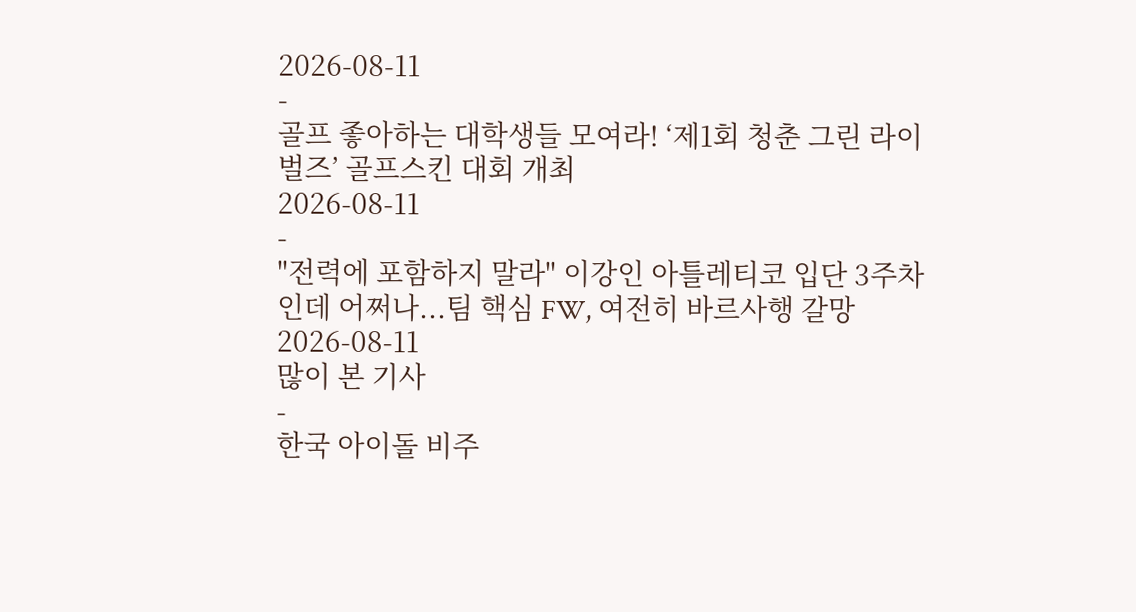2026-08-11
-
골프 좋아하는 대학생들 모여라! ‘제1회 청춘 그린 라이벌즈’ 골프스킨 대회 개최
2026-08-11
-
"전력에 포함하지 말라" 이강인 아틀레티코 입단 3주차인데 어쩌나...팀 핵심 FW, 여전히 바르사행 갈망
2026-08-11
많이 본 기사
-
한국 아이돌 비주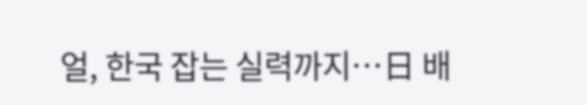얼, 한국 잡는 실력까지…日 배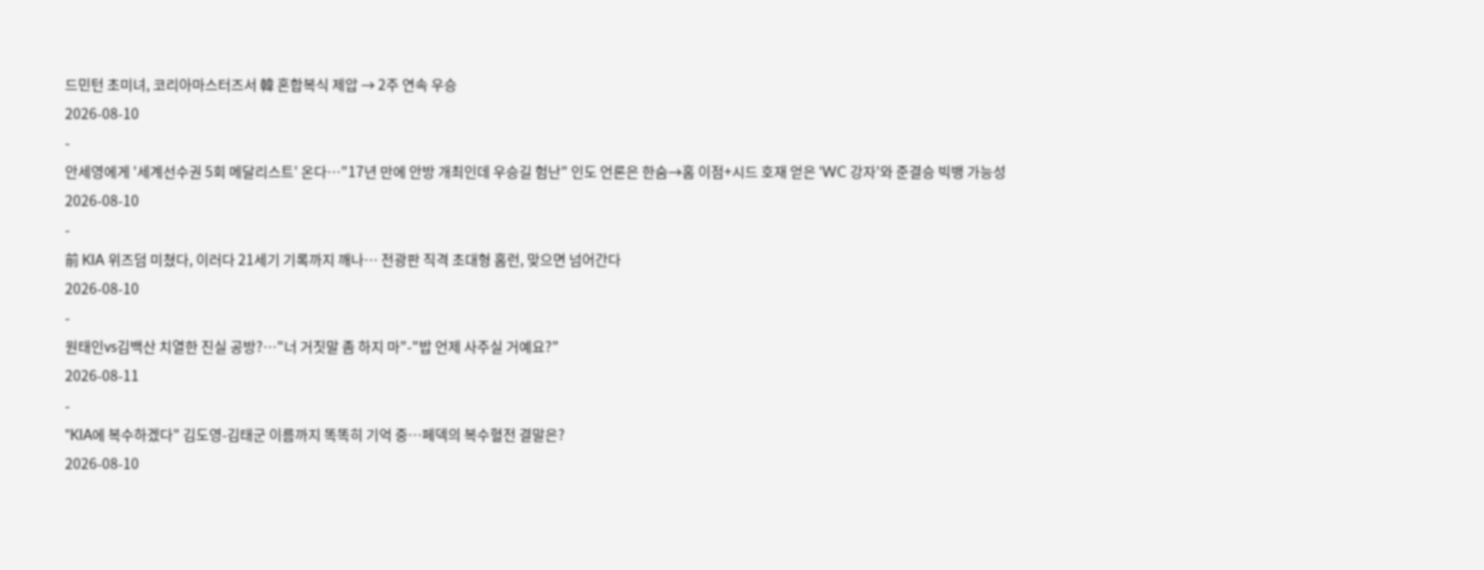드민턴 초미녀, 코리아마스터즈서 韓 혼합복식 제압 → 2주 연속 우승
2026-08-10
-
안세영에게 '세계선수권 5회 메달리스트' 온다…"17년 만에 안방 개최인데 우승길 험난" 인도 언론은 한숨→홈 이점+시드 호재 얻은 'WC 강자'와 준결승 빅뱅 가능성
2026-08-10
-
前 KIA 위즈덤 미쳤다, 이러다 21세기 기록까지 깨나… 전광판 직격 초대형 홈런, 맞으면 넘어간다
2026-08-10
-
원태인vs김백산 치열한 진실 공방?…"너 거짓말 좀 하지 마"-"밥 언제 사주실 거예요?"
2026-08-11
-
"KIA에 복수하겠다" 김도영-김태군 이름까지 똑똑히 기억 중…페덱의 복수혈전 결말은?
2026-08-10